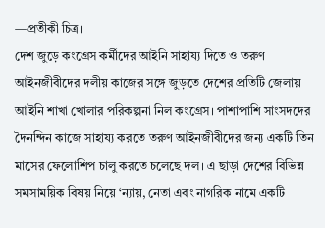—প্রতীকী চিত্র।
দেশ জুড়ে কংগ্রেস কর্মীদের আইনি সাহায্য দিতে ও তরুণ আইনজীবীদের দলীয় কাজের সঙ্গে জুড়তে দেশের প্রতিটি জেলায় আইনি শাখা খোলার পরিকল্পনা নিল কংগ্রেস। পাশাপাশি সাংসদদের দৈনন্দিন কাজে সাহায্য করতে তরুণ আইনজীবীদের জন্য একটি তিন মাসের ফেলোশিপ চালু করতে চলেছে দল। এ ছাড়া দেশের বিভিন্ন সমসাময়িক বিষয় নিয়ে ‘ন্যায়, নেতা এবং নাগরিক নামে একটি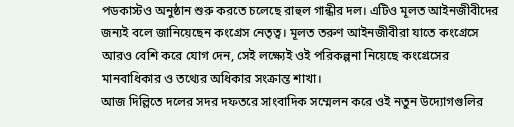পডকাস্টও অনুষ্ঠান শুরু করতে চলেছে রাহুল গান্ধীর দল। এটিও মূলত আইনজীবীদের জন্যই বলে জানিয়েছেন কংগ্রেস নেতৃত্ব। মূলত তরুণ আইনজীবীরা যাতে কংগ্রেসে আরও বেশি করে যোগ দেন, সেই লক্ষ্যেই ওই পরিকল্পনা নিয়েছে কংগ্রেসের মানবাধিকার ও তথ্যের অধিকার সংক্রান্ত শাখা।
আজ দিল্লিতে দলের সদর দফতরে সাংবাদিক সম্মেলন করে ওই নতুন উদ্যোগগুলির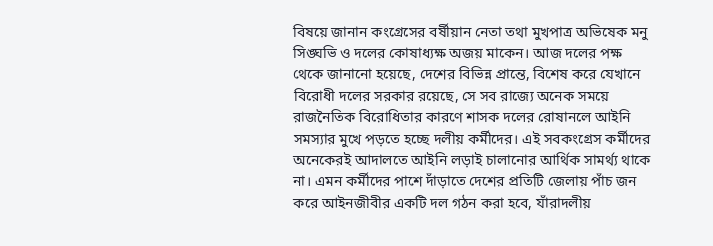বিষয়ে জানান কংগ্রেসের বর্ষীয়ান নেতা তথা মুখপাত্র অভিষেক মনু সিঙ্ঘভি ও দলের কোষাধ্যক্ষ অজয় মাকেন। আজ দলের পক্ষ থেকে জানানো হয়েছে, দেশের বিভিন্ন প্রান্তে, বিশেষ করে যেখানে বিরোধী দলের সরকার রয়েছে, সে সব রাজ্যে অনেক সময়ে রাজনৈতিক বিরোধিতার কারণে শাসক দলের রোষানলে আইনি সমস্যার মুখে পড়তে হচ্ছে দলীয় কর্মীদের। এই সবকংগ্রেস কর্মীদের অনেকেরই আদালতে আইনি লড়াই চালানোর আর্থিক সামর্থ্য থাকে না। এমন কর্মীদের পাশে দাঁড়াতে দেশের প্রতিটি জেলায় পাঁচ জন করে আইনজীবীর একটি দল গঠন করা হবে, যাঁরাদলীয়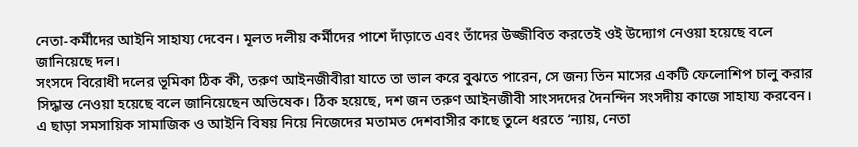নেতা-কর্মীদের আইনি সাহায্য দেবেন। মূলত দলীয় কর্মীদের পাশে দাঁড়াতে এবং তাঁদের উজ্জীবিত করতেই ওই উদ্যোগ নেওয়া হয়েছে বলে জানিয়েছে দল।
সংসদে বিরোধী দলের ভূমিকা ঠিক কী, তরুণ আইনজীবীরা যাতে তা ভাল করে বুঝতে পারেন, সে জন্য তিন মাসের একটি ফেলোশিপ চালু করার সিদ্ধান্ত নেওয়া হয়েছে বলে জানিয়েছেন অভিষেক। ঠিক হয়েছে, দশ জন তরুণ আইনজীবী সাংসদদের দৈনন্দিন সংসদীয় কাজে সাহায্য করবেন। এ ছাড়া সমসায়িক সামাজিক ও আইনি বিষয় নিয়ে নিজেদের মতামত দেশবাসীর কাছে তুলে ধরতে ‘ন্যায়, নেতা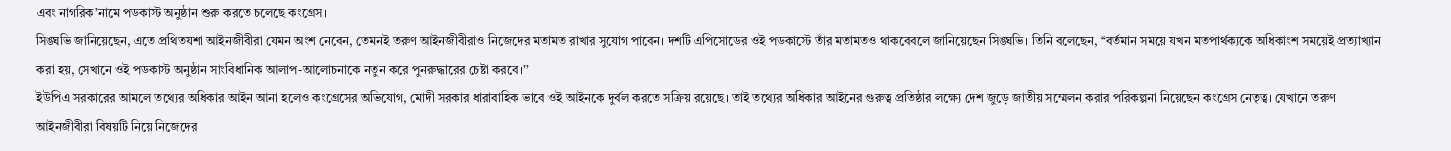এবং নাগরিক’নামে পডকাস্ট অনুষ্ঠান শুরু করতে চলেছে কংগ্রেস।
সিঙ্ঘভি জানিয়েছেন, এতে প্রথিতযশা আইনজীবীরা যেমন অংশ নেবেন, তেমনই তরুণ আইনজীবীরাও নিজেদের মতামত রাখার সুযোগ পাবেন। দশটি এপিসোডের ওই পডকাস্টে তাঁর মতামতও থাকবেবলে জানিয়েছেন সিঙ্ঘভি। তিনি বলেছেন, ‘‘বর্তমান সময়ে যখন মতপার্থক্যকে অধিকাংশ সময়েই প্রত্যাখ্যান করা হয়, সেখানে ওই পডকাস্ট অনুষ্ঠান সাংবিধানিক আলাপ-আলোচনাকে নতুন করে পুনরুদ্ধারের চেষ্টা করবে।’’
ইউপিএ সরকারের আমলে তথ্যের অধিকার আইন আনা হলেও কংগ্রেসের অভিযোগ, মোদী সরকার ধারাবাহিক ভাবে ওই আইনকে দুর্বল করতে সক্রিয় রয়েছে। তাই তথ্যের অধিকার আইনের গুরুত্ব প্রতিষ্ঠার লক্ষ্যে দেশ জুড়ে জাতীয় সম্মেলন করার পরিকল্পনা নিয়েছেন কংগ্রেস নেতৃত্ব। যেখানে তরুণ আইনজীবীরা বিষয়টি নিয়ে নিজেদের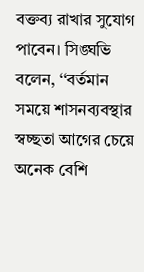বক্তব্য রাখার সুযোগ পাবেন। সিঙ্ঘভি বলেন, ‘‘বর্তমান সময়ে শাসনব্যবস্থার স্বচ্ছতা আগের চেয়ে অনেক বেশি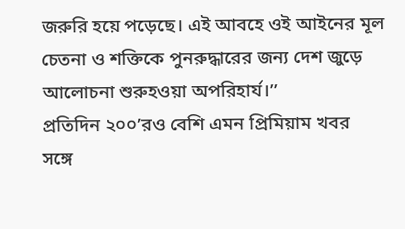জরুরি হয়ে পড়েছে। এই আবহে ওই আইনের মূল চেতনা ও শক্তিকে পুনরুদ্ধারের জন্য দেশ জুড়ে আলোচনা শুরুহওয়া অপরিহার্য।’’
প্রতিদিন ২০০’রও বেশি এমন প্রিমিয়াম খবর
সঙ্গে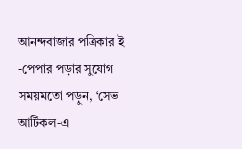আনন্দবাজার পত্রিকার ই -পেপার পড়ার সুযোগ
সময়মতো পড়ুন, ‘সেভ আর্টিকল-এ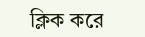ক্লিক করে